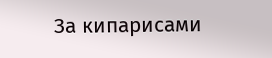За кипарисами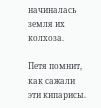начиналась земля их колхоза.

Петя помнит, как сажали эти кипарисы.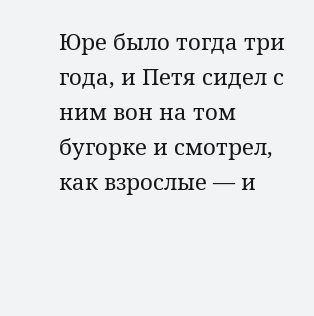Юре было тогда три года, и Петя сидел с ним вон на том бугорке и смотрел, как взрослые — и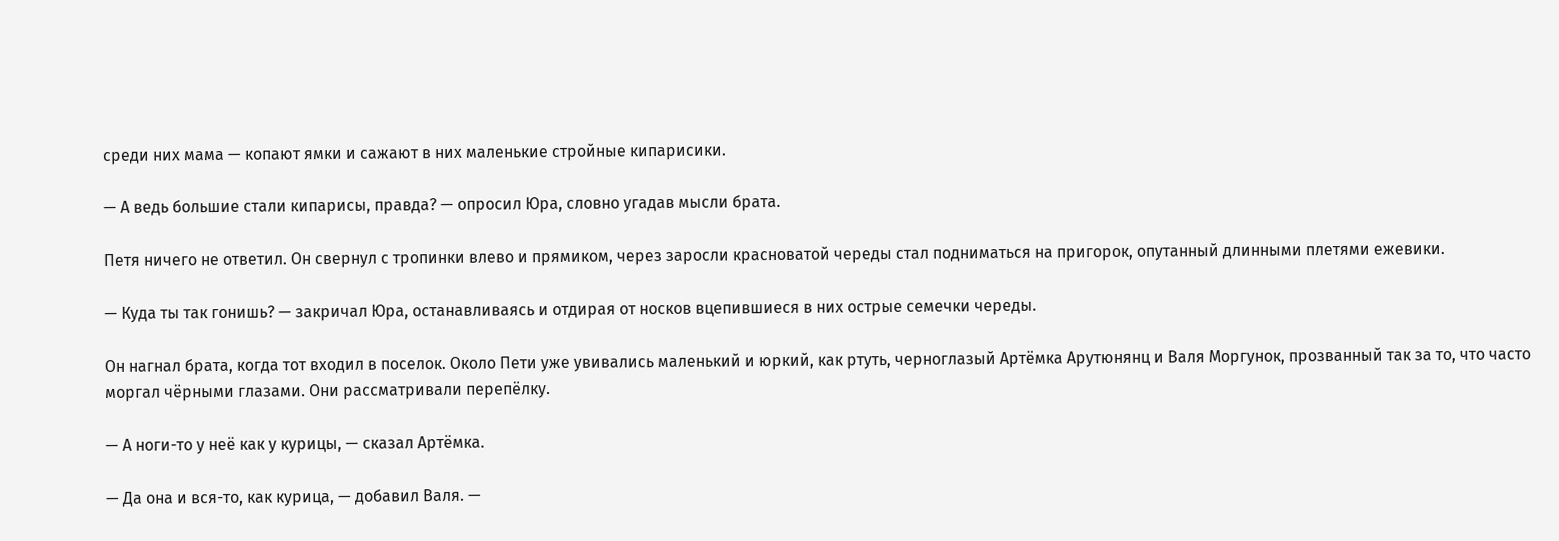среди них мама — копают ямки и сажают в них маленькие стройные кипарисики.

— А ведь большие стали кипарисы, правда? — опросил Юра, словно угадав мысли брата.

Петя ничего не ответил. Он свернул с тропинки влево и прямиком, через заросли красноватой череды стал подниматься на пригорок, опутанный длинными плетями ежевики.

— Куда ты так гонишь? — закричал Юра, останавливаясь и отдирая от носков вцепившиеся в них острые семечки череды.

Он нагнал брата, когда тот входил в поселок. Около Пети уже увивались маленький и юркий, как ртуть, черноглазый Артёмка Арутюнянц и Валя Моргунок, прозванный так за то, что часто моргал чёрными глазами. Они рассматривали перепёлку.

— А ноги-то у неё как у курицы, — сказал Артёмка.

— Да она и вся-то, как курица, — добавил Валя. —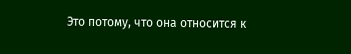Это потому, что она относится к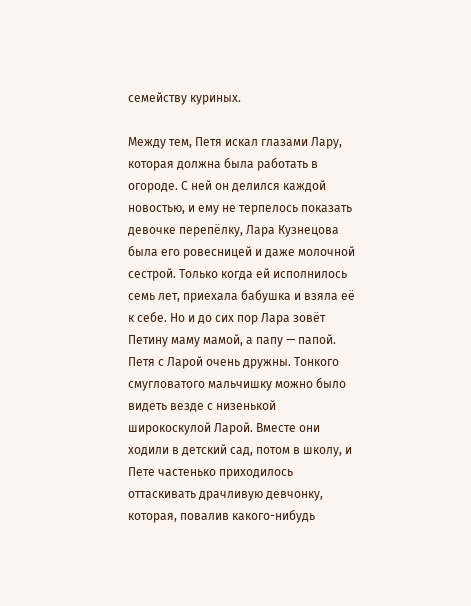семейству куриных.

Между тем, Петя искал глазами Лару, которая должна была работать в огороде. С ней он делился каждой новостью, и ему не терпелось показать девочке перепёлку, Лара Кузнецова была его ровесницей и даже молочной сестрой. Только когда ей исполнилось семь лет, приехала бабушка и взяла её к себе. Но и до сих пор Лара зовёт Петину маму мамой, а папу — папой. Петя с Ларой очень дружны. Тонкого смугловатого мальчишку можно было видеть везде с низенькой широкоскулой Ларой. Вместе они ходили в детский сад, потом в школу, и Пете частенько приходилось оттаскивать драчливую девчонку, которая, повалив какого-нибудь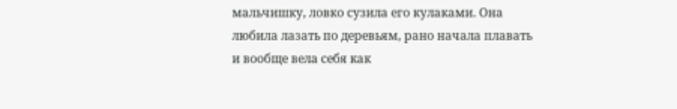мальчишку, ловко сузила его кулаками. Она любила лазать по деревьям, рано начала плавать и вообще вела себя как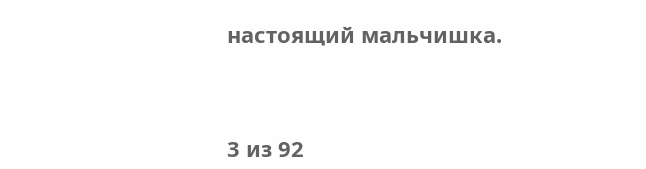настоящий мальчишка.



3 из 92